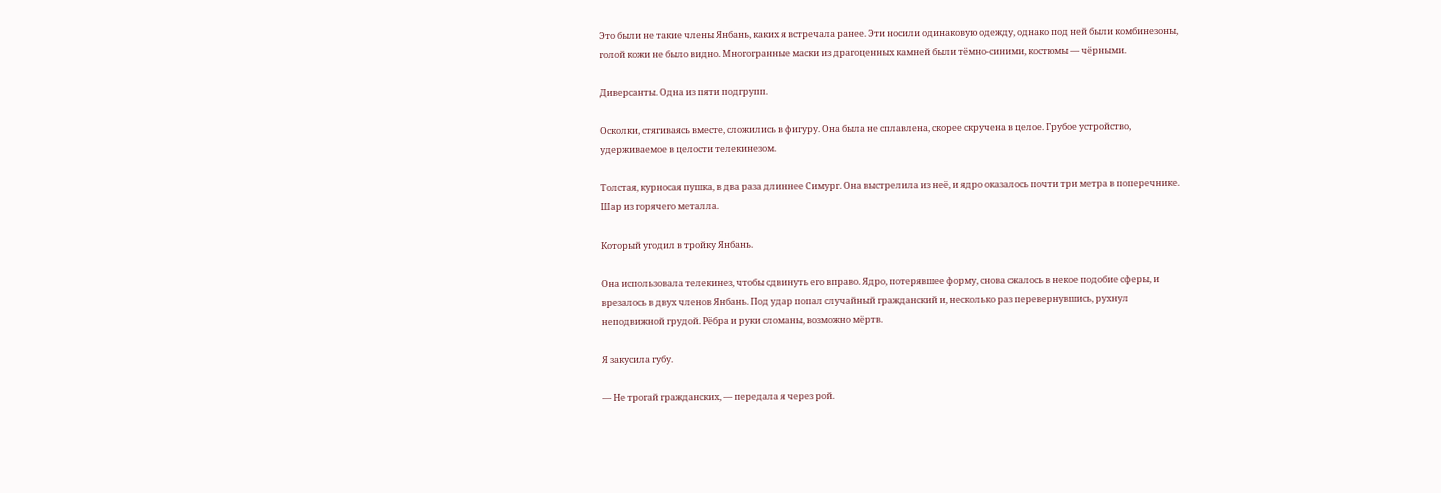Это были не такие члены Янбань, каких я встречала ранее. Эти носили одинаковую одежду, однако под ней были комбинезоны, голой кожи не было видно. Многогранные маски из драгоценных камней были тёмно-синими, костюмы — чёрными.

Диверсанты. Одна из пяти подгрупп.

Осколки, стягиваясь вместе, сложились в фигуру. Она была не сплавлена, скорее скручена в целое. Грубое устройство, удерживаемое в целости телекинезом.

Толстая, курносая пушка, в два раза длиннее Симург. Она выстрелила из неё, и ядро оказалось почти три метра в поперечнике. Шар из горячего металла.

Который угодил в тройку Янбань.

Она использовала телекинез, чтобы сдвинуть его вправо. Ядро, потерявшее форму, снова сжалось в некое подобие сферы, и врезалось в двух членов Янбань. Под удар попал случайный гражданский и, несколько раз перевернувшись, рухнул неподвижной грудой. Рёбра и руки сломаны, возможно мёртв.

Я закусила губу.

— Не трогай гражданских, — передала я через рой.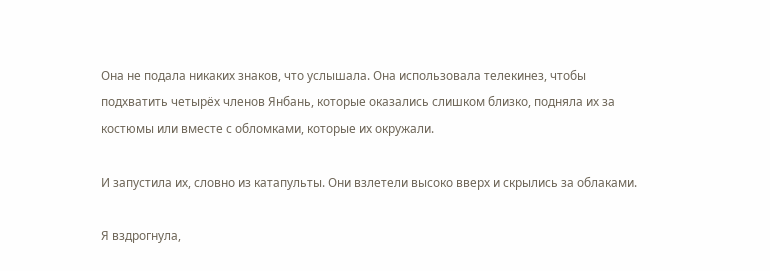Она не подала никаких знаков, что услышала. Она использовала телекинез, чтобы подхватить четырёх членов Янбань, которые оказались слишком близко, подняла их за костюмы или вместе с обломками, которые их окружали.

И запустила их, словно из катапульты. Они взлетели высоко вверх и скрылись за облаками.

Я вздрогнула,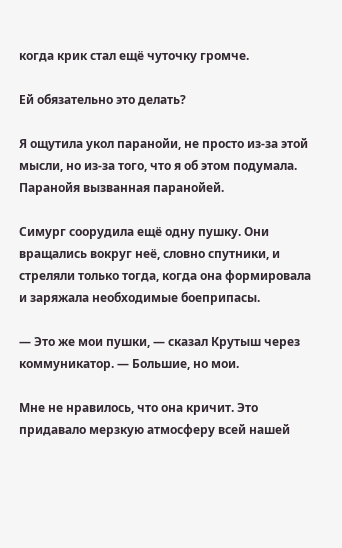когда крик стал ещё чуточку громче.

Ей обязательно это делать?

Я ощутила укол паранойи, не просто из-за этой мысли, но из-за того, что я об этом подумала. Паранойя вызванная паранойей.

Симург соорудила ещё одну пушку. Они вращались вокруг неё, словно спутники, и стреляли только тогда, когда она формировала и заряжала необходимые боеприпасы.

— Это же мои пушки, — сказал Крутыш через коммуникатор. — Большие, но мои.

Мне не нравилось, что она кричит. Это придавало мерзкую атмосферу всей нашей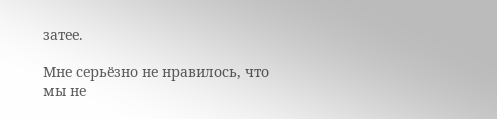затее.

Мне серьёзно не нравилось, что мы не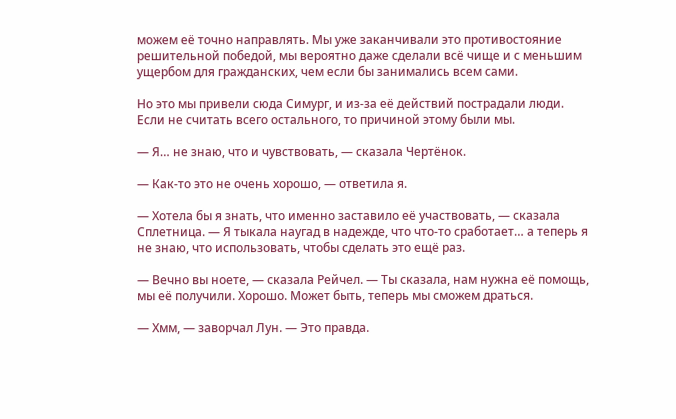можем её точно направлять. Мы уже заканчивали это противостояние решительной победой, мы вероятно даже сделали всё чище и с меньшим ущербом для гражданских, чем если бы занимались всем сами.

Но это мы привели сюда Симург, и из-за её действий пострадали люди. Если не считать всего остального, то причиной этому были мы.

— Я… не знаю, что и чувствовать, — сказала Чертёнок.

— Как-то это не очень хорошо, — ответила я.

— Хотела бы я знать, что именно заставило её участвовать, — сказала Сплетница. — Я тыкала наугад в надежде, что что-то сработает… а теперь я не знаю, что использовать, чтобы сделать это ещё раз.

— Вечно вы ноете, — сказала Рейчел. — Ты сказала, нам нужна её помощь, мы её получили. Хорошо. Может быть, теперь мы сможем драться.

— Хмм, — заворчал Лун. — Это правда.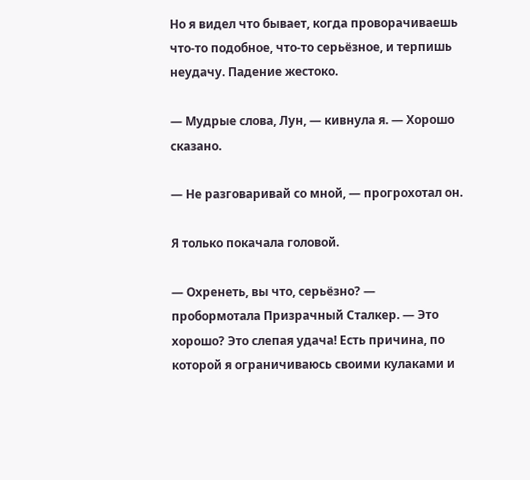Но я видел что бывает, когда проворачиваешь что-то подобное, что-то серьёзное, и терпишь неудачу. Падение жестоко.

— Мудрые слова, Лун, — кивнула я. — Хорошо сказано.

— Не разговаривай со мной, — прогрохотал он.

Я только покачала головой.

— Охренеть, вы что, серьёзно? — пробормотала Призрачный Сталкер. — Это хорошо? Это слепая удача! Есть причина, по которой я ограничиваюсь своими кулаками и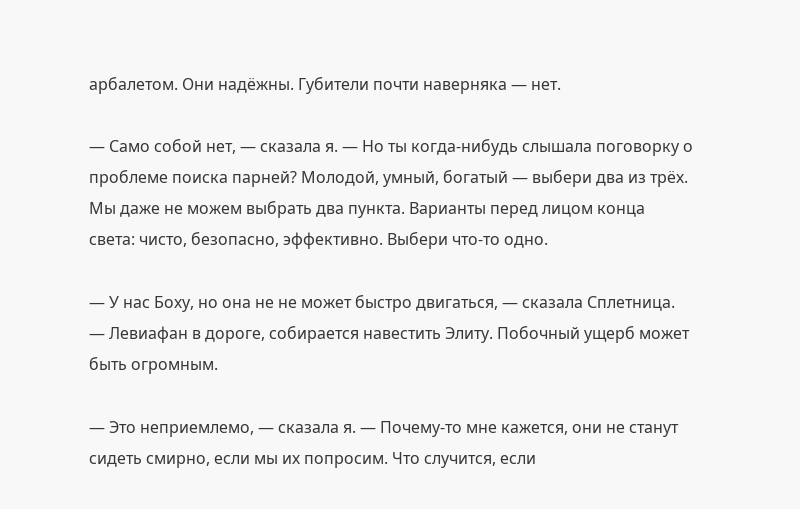арбалетом. Они надёжны. Губители почти наверняка — нет.

— Само собой нет, — сказала я. — Но ты когда-нибудь слышала поговорку о проблеме поиска парней? Молодой, умный, богатый — выбери два из трёх. Мы даже не можем выбрать два пункта. Варианты перед лицом конца света: чисто, безопасно, эффективно. Выбери что-то одно.

— У нас Боху, но она не не может быстро двигаться, — сказала Сплетница. — Левиафан в дороге, собирается навестить Элиту. Побочный ущерб может быть огромным.

— Это неприемлемо, — сказала я. — Почему-то мне кажется, они не станут сидеть смирно, если мы их попросим. Что случится, если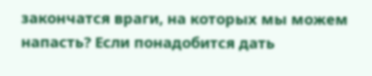закончатся враги, на которых мы можем напасть? Если понадобится дать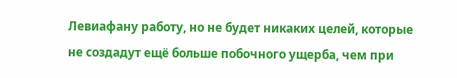Левиафану работу, но не будет никаких целей, которые не создадут ещё больше побочного ущерба, чем при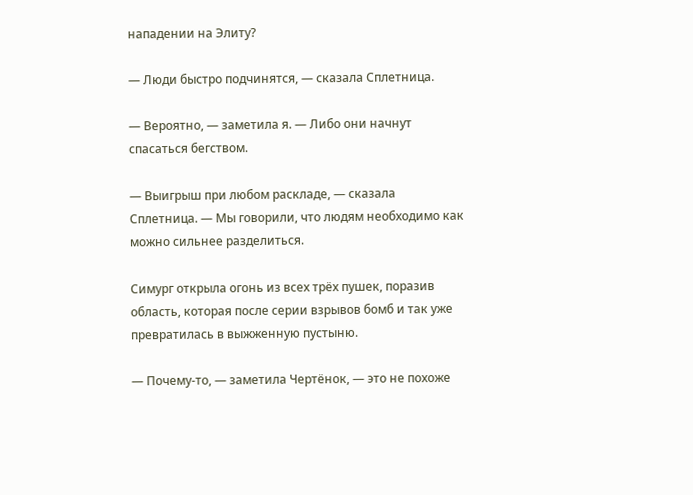нападении на Элиту?

— Люди быстро подчинятся, — сказала Сплетница.

— Вероятно, — заметила я. — Либо они начнут спасаться бегством.

— Выигрыш при любом раскладе, — сказала Сплетница. — Мы говорили, что людям необходимо как можно сильнее разделиться.

Симург открыла огонь из всех трёх пушек, поразив область, которая после серии взрывов бомб и так уже превратилась в выжженную пустыню.

— Почему-то, — заметила Чертёнок, — это не похоже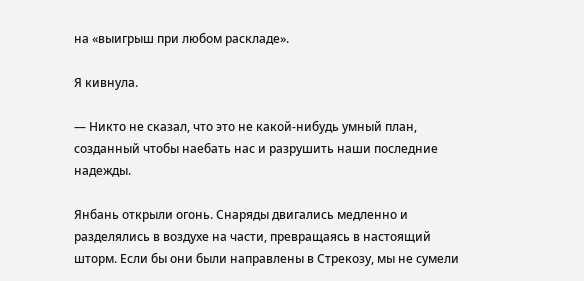на «выигрыш при любом раскладе».

Я кивнула.

— Никто не сказал, что это не какой-нибудь умный план, созданный чтобы наебать нас и разрушить наши последние надежды.

Янбань открыли огонь. Снаряды двигались медленно и разделялись в воздухе на части, превращаясь в настоящий шторм. Если бы они были направлены в Стрекозу, мы не сумели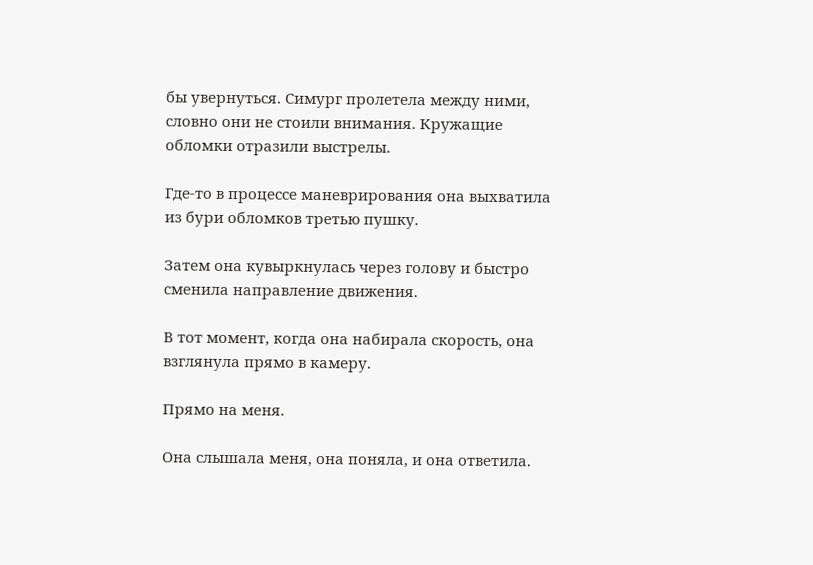бы увернуться. Симург пролетела между ними, словно они не стоили внимания. Кружащие обломки отразили выстрелы.

Где-то в процессе маневрирования она выхватила из бури обломков третью пушку.

Затем она кувыркнулась через голову и быстро сменила направление движения.

В тот момент, когда она набирала скорость, она взглянула прямо в камеру.

Прямо на меня.

Она слышала меня, она поняла, и она ответила.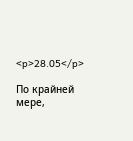<p>28.05</p>

По крайней мере,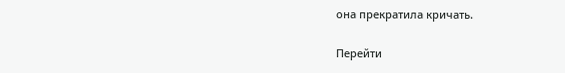она прекратила кричать.

Перейти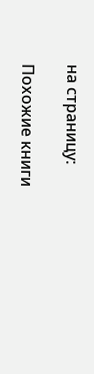на страницу:

Похожие книги